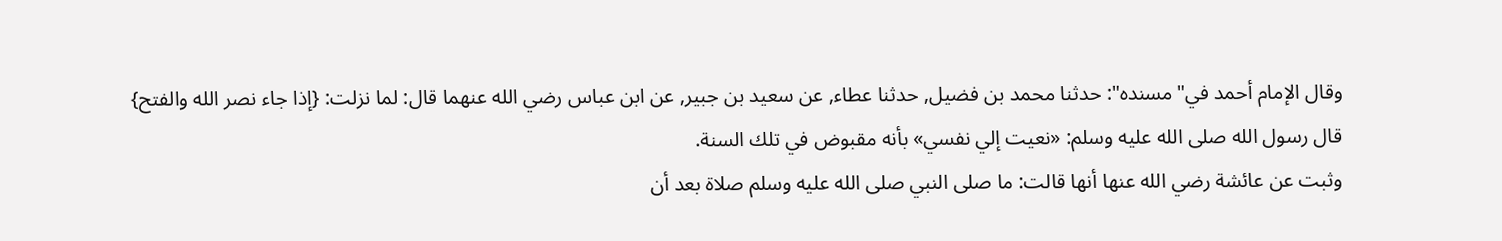وقال الإمام أحمد في"مسنده": حدثنا محمد بن فضيل, حدثنا عطاء, عن سعيد بن جبير, عن ابن عباس رضي الله عنهما قال: لما نزلت: {إذا جاء نصر الله والفتح} قال رسول الله صلى الله عليه وسلم: «نعيت إلي نفسي» بأنه مقبوض في تلك السنة.
وثبت عن عائشة رضي الله عنها أنها قالت: ما صلى النبي صلى الله عليه وسلم صلاة بعد أن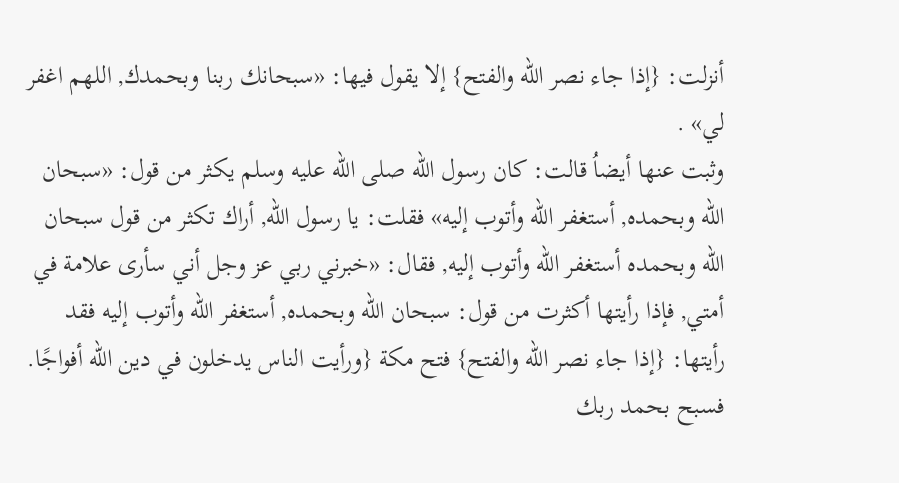أنزلت: {إذا جاء نصر الله والفتح} إلا يقول فيها: «سبحانك ربنا وبحمدك, اللهم اغفر لي» .
وثبت عنها أيضاُ قالت: كان رسول الله صلى الله عليه وسلم يكثر من قول: «سبحان الله وبحمده, أستغفر الله وأتوب إليه» فقلت: يا رسول الله, أراك تكثر من قول سبحان الله وبحمده أستغفر الله وأتوب إليه, فقال: «خبرني ربي عز وجل أني سأرى علامة في أمتي, فإذا رأيتها أكثرت من قول: سبحان الله وبحمده, أستغفر الله وأتوب إليه فقد رأيتها: {إذا جاء نصر الله والفتح} فتح مكة {ورأيت الناس يدخلون في دين الله أفواجًا. فسبح بحمد ربك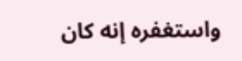واستغفره إنه كان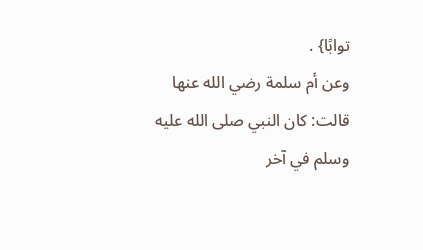توابًا} .
وعن أم سلمة رضي الله عنها قالت: كان النبي صلى الله عليه وسلم في آخر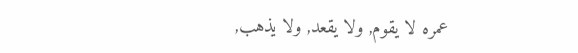عمره لا يقوم, ولا يقعد, ولا يذهب,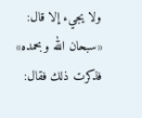ولا يجيء إلا قال: «سبحان الله وبحمده» فذكرت ذلك فقال: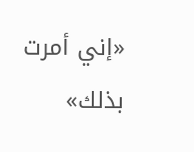«إني أمرت بذلك»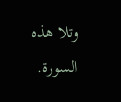وتلا هذه السورة.